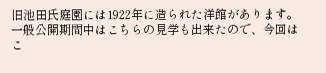旧池田氏庭園には1922年に造られた洋館があります。
一般公開期間中はこちらの見学も出来たので、今回はこ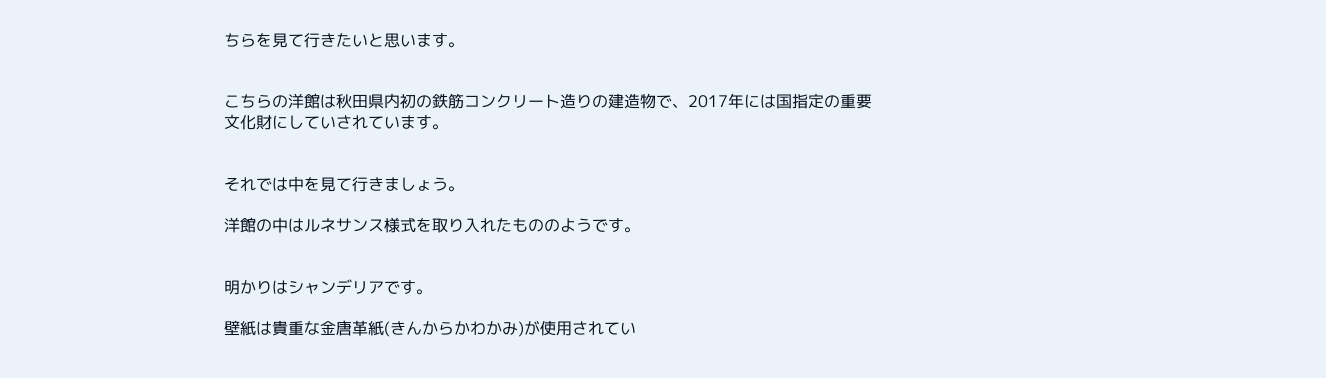ちらを見て行きたいと思います。


こちらの洋館は秋田県内初の鉄筋コンクリート造りの建造物で、2017年には国指定の重要文化財にしていされています。


それでは中を見て行きましょう。

洋館の中はルネサンス様式を取り入れたもののようです。


明かりはシャンデリアです。

壁紙は貴重な金唐革紙(きんからかわかみ)が使用されてい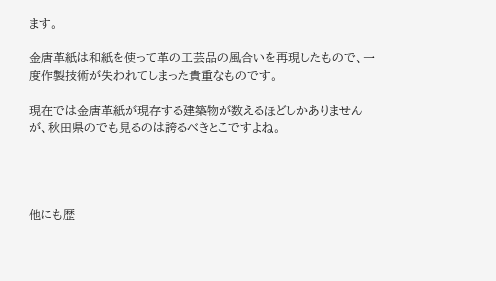ます。

金唐革紙は和紙を使って革の工芸品の風合いを再現したもので、一度作製技術が失われてしまった貴重なものです。

現在では金唐革紙が現存する建築物が数えるほどしかありませんが、秋田県のでも見るのは誇るべきとこですよね。




他にも歴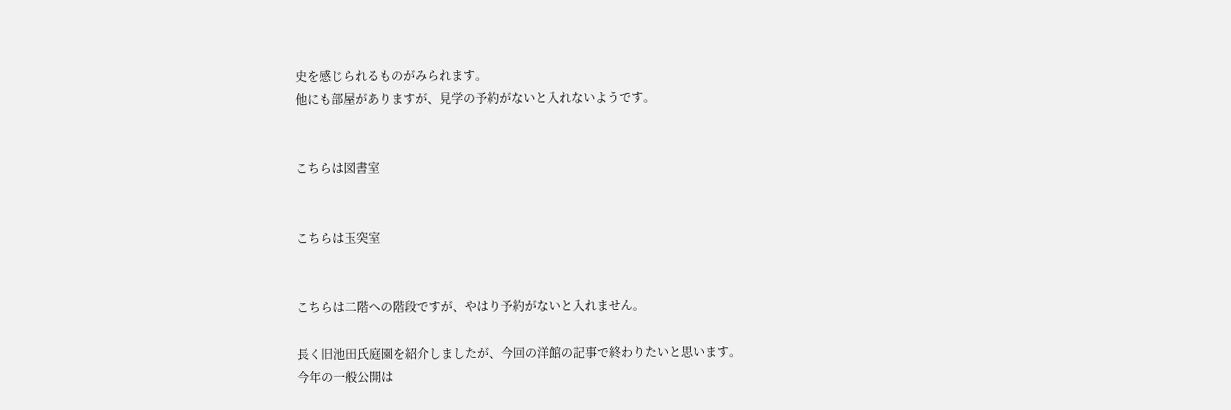史を感じられるものがみられます。
他にも部屋がありますが、見学の予約がないと入れないようです。


こちらは図書室


こちらは玉突室


こちらは二階への階段ですが、やはり予約がないと入れません。

長く旧池田氏庭園を紹介しましたが、今回の洋館の記事で終わりたいと思います。
今年の一般公開は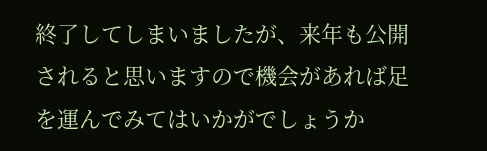終了してしまいましたが、来年も公開されると思いますので機会があれば足を運んでみてはいかがでしょうか